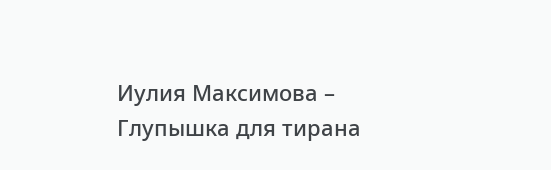Иулия Максимова – Глупышка для тирана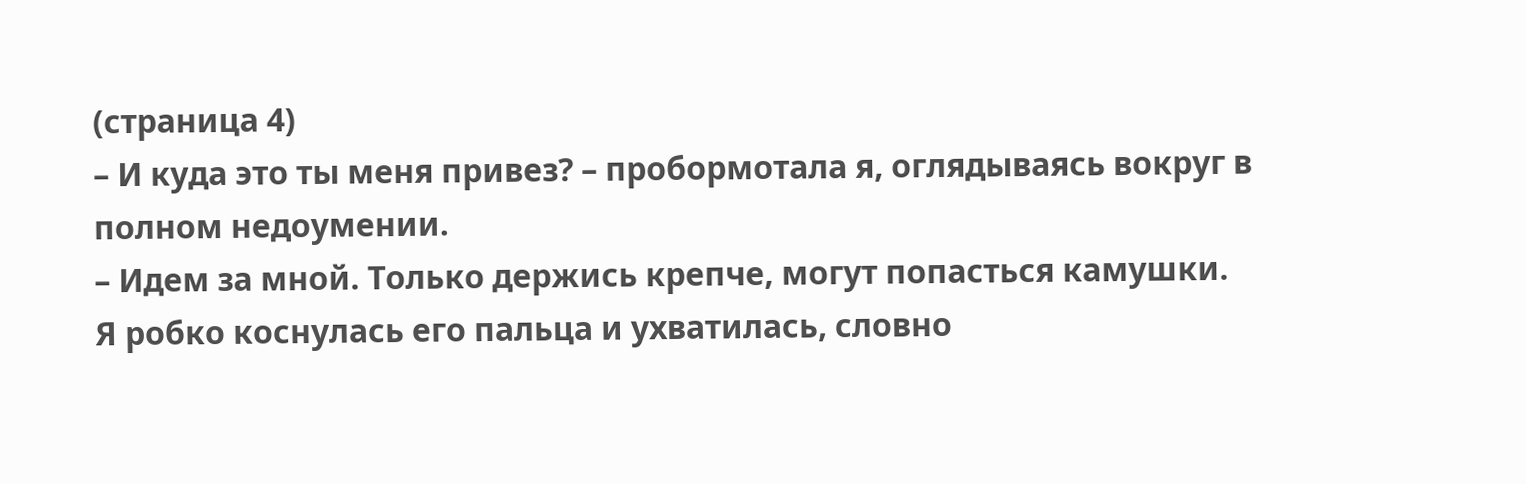(страница 4)
– И куда это ты меня привез? – пробормотала я, оглядываясь вокруг в полном недоумении.
– Идем за мной. Только держись крепче, могут попасться камушки.
Я робко коснулась его пальца и ухватилась, словно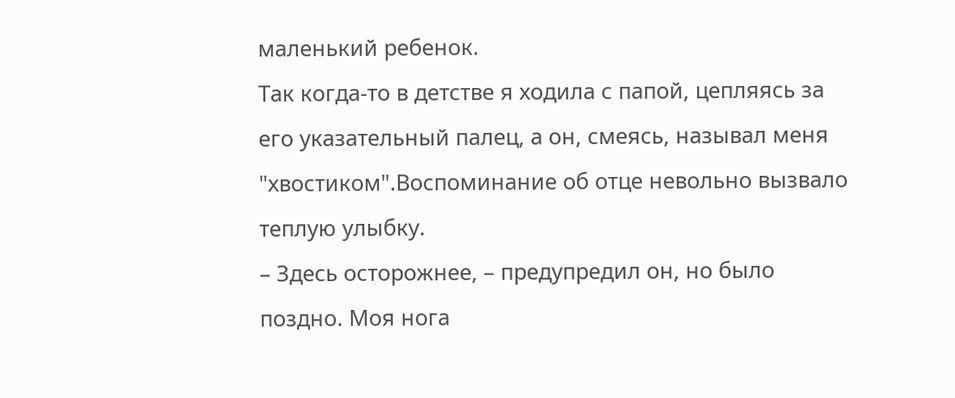маленький ребенок.
Так когда-то в детстве я ходила с папой, цепляясь за его указательный палец, а он, смеясь, называл меня "хвостиком".Воспоминание об отце невольно вызвало теплую улыбку.
– Здесь осторожнее, – предупредил он, но было поздно. Моя нога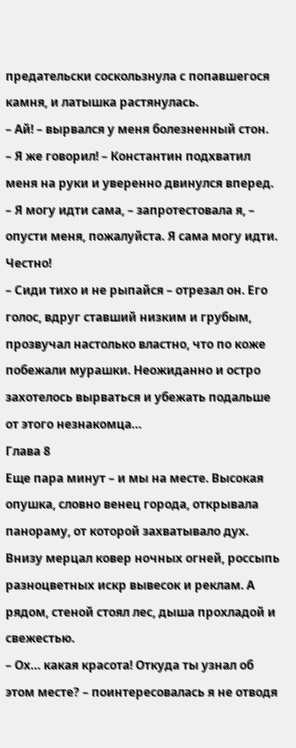предательски соскользнула с попавшегося камня, и латышка растянулась.
– Ай! – вырвался у меня болезненный стон.
– Я же говорил! – Константин подхватил меня на руки и уверенно двинулся вперед.
– Я могу идти сама, – запротестовала я, – опусти меня, пожалуйста. Я сама могу идти. Честно!
– Сиди тихо и не рыпайся – отрезал он. Его голос, вдруг ставший низким и грубым, прозвучал настолько властно, что по коже побежали мурашки. Неожиданно и остро захотелось вырваться и убежать подальше от этого незнакомца…
Глава 8
Еще пара минут – и мы на месте. Высокая опушка, словно венец города, открывала панораму, от которой захватывало дух. Внизу мерцал ковер ночных огней, россыпь разноцветных искр вывесок и реклам. А рядом, стеной стоял лес, дыша прохладой и свежестью.
– Ох… какая красота! Откуда ты узнал об этом месте? – поинтересовалась я не отводя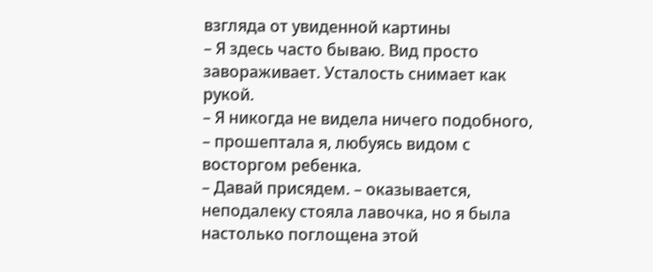взгляда от увиденной картины
– Я здесь часто бываю. Вид просто завораживает. Усталость снимает как рукой.
– Я никогда не видела ничего подобного, – прошептала я, любуясь видом с восторгом ребенка.
– Давай присядем. – оказывается, неподалеку стояла лавочка, но я была настолько поглощена этой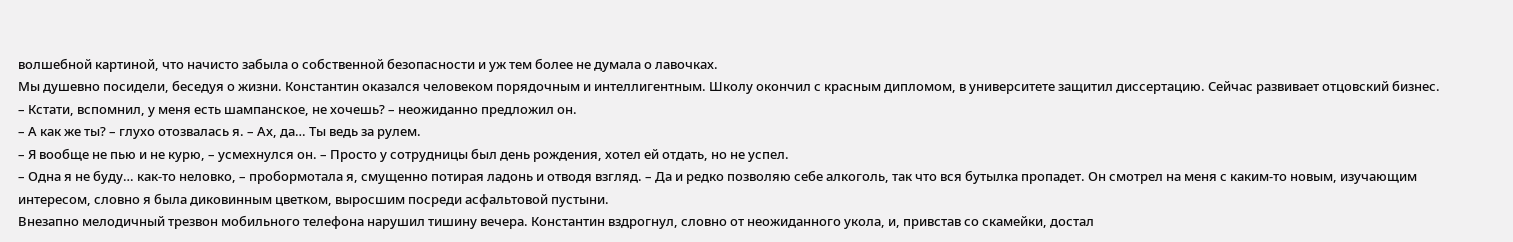волшебной картиной, что начисто забыла о собственной безопасности и уж тем более не думала о лавочках.
Мы душевно посидели, беседуя о жизни. Константин оказался человеком порядочным и интеллигентным. Школу окончил с красным дипломом, в университете защитил диссертацию. Сейчас развивает отцовский бизнес.
– Кстати, вспомнил, у меня есть шампанское, не хочешь? – неожиданно предложил он.
– А как же ты? – глухо отозвалась я. – Ах, да… Ты ведь за рулем.
– Я вообще не пью и не курю, – усмехнулся он. – Просто у сотрудницы был день рождения, хотел ей отдать, но не успел.
– Одна я не буду… как-то неловко, – пробормотала я, смущенно потирая ладонь и отводя взгляд. – Да и редко позволяю себе алкоголь, так что вся бутылка пропадет. Он смотрел на меня с каким-то новым, изучающим интересом, словно я была диковинным цветком, выросшим посреди асфальтовой пустыни.
Внезапно мелодичный трезвон мобильного телефона нарушил тишину вечера. Константин вздрогнул, словно от неожиданного укола, и, привстав со скамейки, достал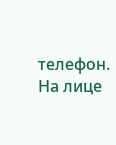телефон. На лице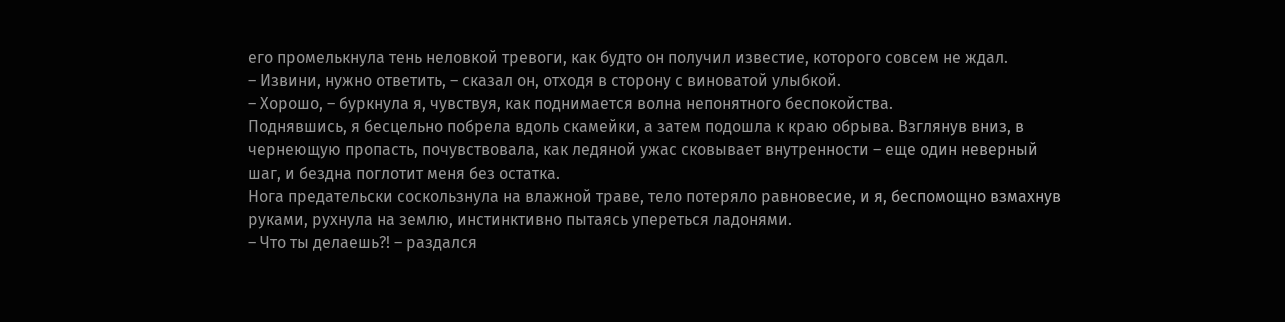его промелькнула тень неловкой тревоги, как будто он получил известие, которого совсем не ждал.
– Извини, нужно ответить, – сказал он, отходя в сторону с виноватой улыбкой.
– Хорошо, – буркнула я, чувствуя, как поднимается волна непонятного беспокойства.
Поднявшись, я бесцельно побрела вдоль скамейки, а затем подошла к краю обрыва. Взглянув вниз, в чернеющую пропасть, почувствовала, как ледяной ужас сковывает внутренности – еще один неверный шаг, и бездна поглотит меня без остатка.
Нога предательски соскользнула на влажной траве, тело потеряло равновесие, и я, беспомощно взмахнув руками, рухнула на землю, инстинктивно пытаясь упереться ладонями.
– Что ты делаешь?! – раздался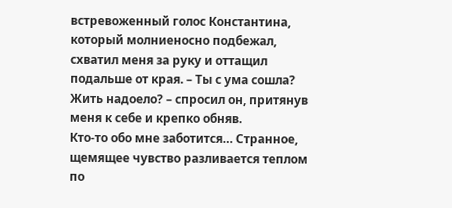встревоженный голос Константина, который молниеносно подбежал, схватил меня за руку и оттащил подальше от края. – Ты с ума сошла? Жить надоело? – спросил он, притянув меня к себе и крепко обняв.
Кто-то обо мне заботится… Странное, щемящее чувство разливается теплом по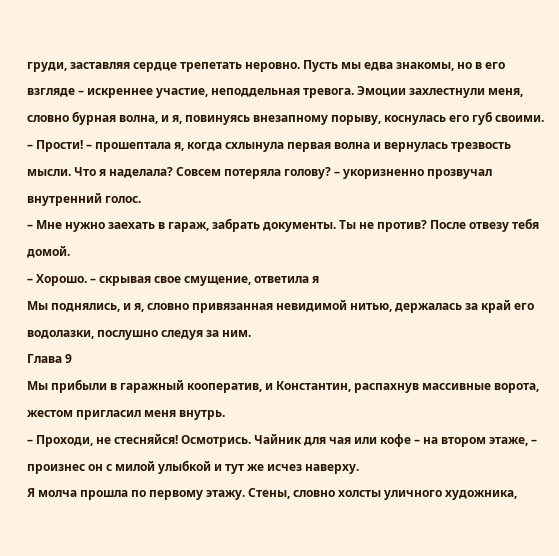груди, заставляя сердце трепетать неровно. Пусть мы едва знакомы, но в его взгляде – искреннее участие, неподдельная тревога. Эмоции захлестнули меня, словно бурная волна, и я, повинуясь внезапному порыву, коснулась его губ своими.
– Прости! – прошептала я, когда схлынула первая волна и вернулась трезвость мысли. Что я наделала? Совсем потеряла голову? – укоризненно прозвучал внутренний голос.
– Мне нужно заехать в гараж, забрать документы. Ты не против? После отвезу тебя домой.
– Хорошо. – скрывая свое смущение, ответила я
Мы поднялись, и я, словно привязанная невидимой нитью, держалась за край его водолазки, послушно следуя за ним.
Глава 9
Мы прибыли в гаражный кооператив, и Константин, распахнув массивные ворота, жестом пригласил меня внутрь.
– Проходи, не стесняйся! Осмотрись. Чайник для чая или кофе – на втором этаже, – произнес он с милой улыбкой и тут же исчез наверху.
Я молча прошла по первому этажу. Стены, словно холсты уличного художника,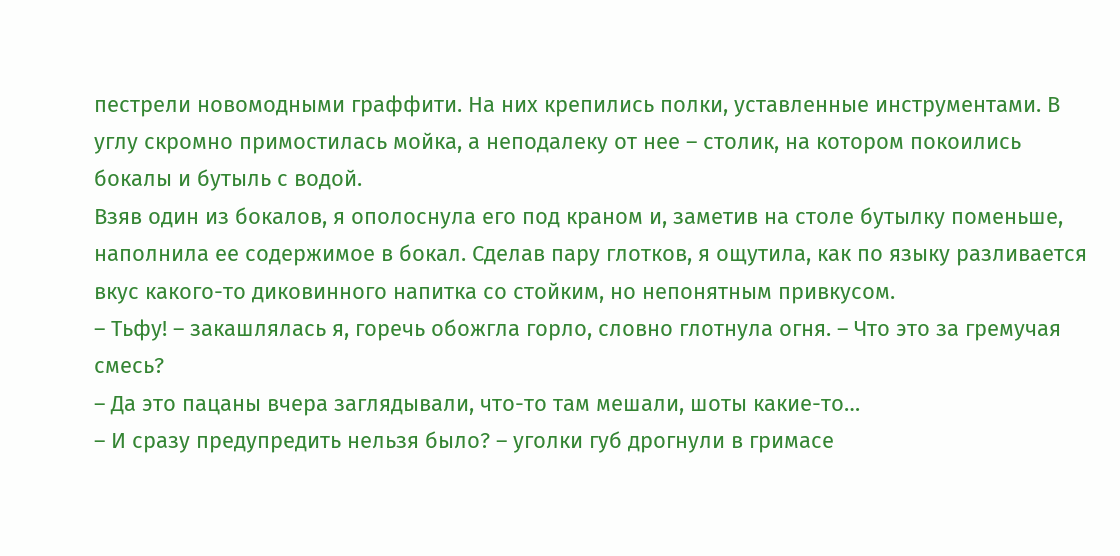пестрели новомодными граффити. На них крепились полки, уставленные инструментами. В углу скромно примостилась мойка, а неподалеку от нее – столик, на котором покоились бокалы и бутыль с водой.
Взяв один из бокалов, я ополоснула его под краном и, заметив на столе бутылку поменьше, наполнила ее содержимое в бокал. Сделав пару глотков, я ощутила, как по языку разливается вкус какого-то диковинного напитка со стойким, но непонятным привкусом.
– Тьфу! – закашлялась я, горечь обожгла горло, словно глотнула огня. – Что это за гремучая смесь?
– Да это пацаны вчера заглядывали, что-то там мешали, шоты какие-то…
– И сразу предупредить нельзя было? – уголки губ дрогнули в гримасе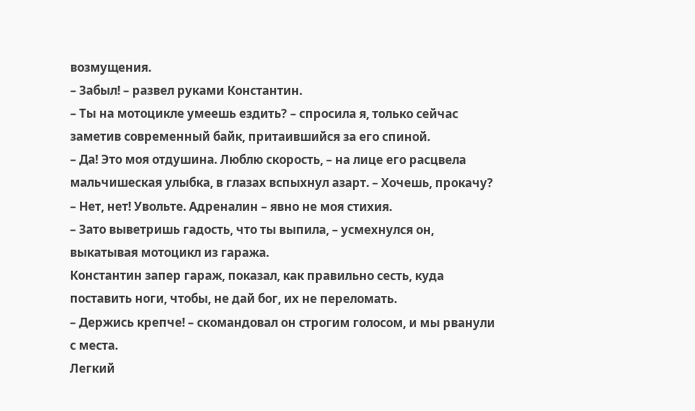возмущения.
– Забыл! – развел руками Константин.
– Ты на мотоцикле умеешь ездить? – спросила я, только сейчас заметив современный байк, притаившийся за его спиной.
– Да! Это моя отдушина. Люблю скорость, – на лице его расцвела мальчишеская улыбка, в глазах вспыхнул азарт. – Хочешь, прокачу?
– Нет, нет! Увольте. Адреналин – явно не моя стихия.
– Зато выветришь гадость, что ты выпила, – усмехнулся он, выкатывая мотоцикл из гаража.
Константин запер гараж, показал, как правильно сесть, куда поставить ноги, чтобы, не дай бог, их не переломать.
– Держись крепче! – скомандовал он строгим голосом, и мы рванули с места.
Легкий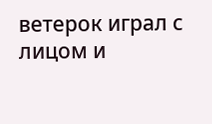ветерок играл с лицом и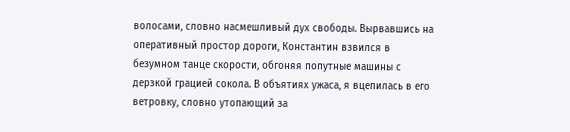волосами, словно насмешливый дух свободы. Вырвавшись на оперативный простор дороги, Константин взвился в безумном танце скорости, обгоняя попутные машины с дерзкой грацией сокола. В объятиях ужаса, я вцепилась в его ветровку, словно утопающий за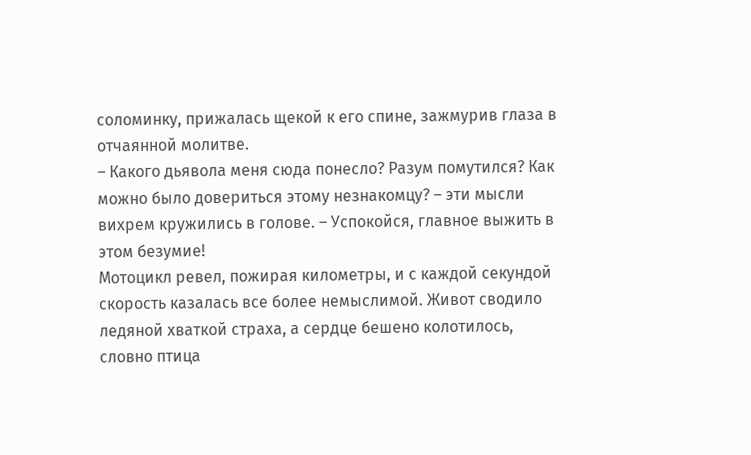соломинку, прижалась щекой к его спине, зажмурив глаза в отчаянной молитве.
– Какого дьявола меня сюда понесло? Разум помутился? Как можно было довериться этому незнакомцу? – эти мысли вихрем кружились в голове. – Успокойся, главное выжить в этом безумие!
Мотоцикл ревел, пожирая километры, и с каждой секундой скорость казалась все более немыслимой. Живот сводило ледяной хваткой страха, а сердце бешено колотилось, словно птица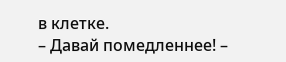в клетке.
– Давай помедленнее! –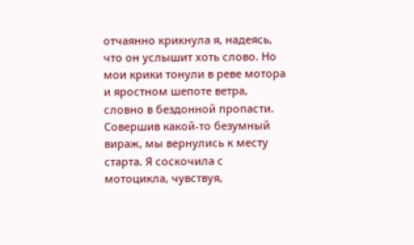отчаянно крикнула я, надеясь, что он услышит хоть слово. Но мои крики тонули в реве мотора и яростном шепоте ветра, словно в бездонной пропасти.
Совершив какой-то безумный вираж, мы вернулись к месту старта. Я соскочила с мотоцикла, чувствуя,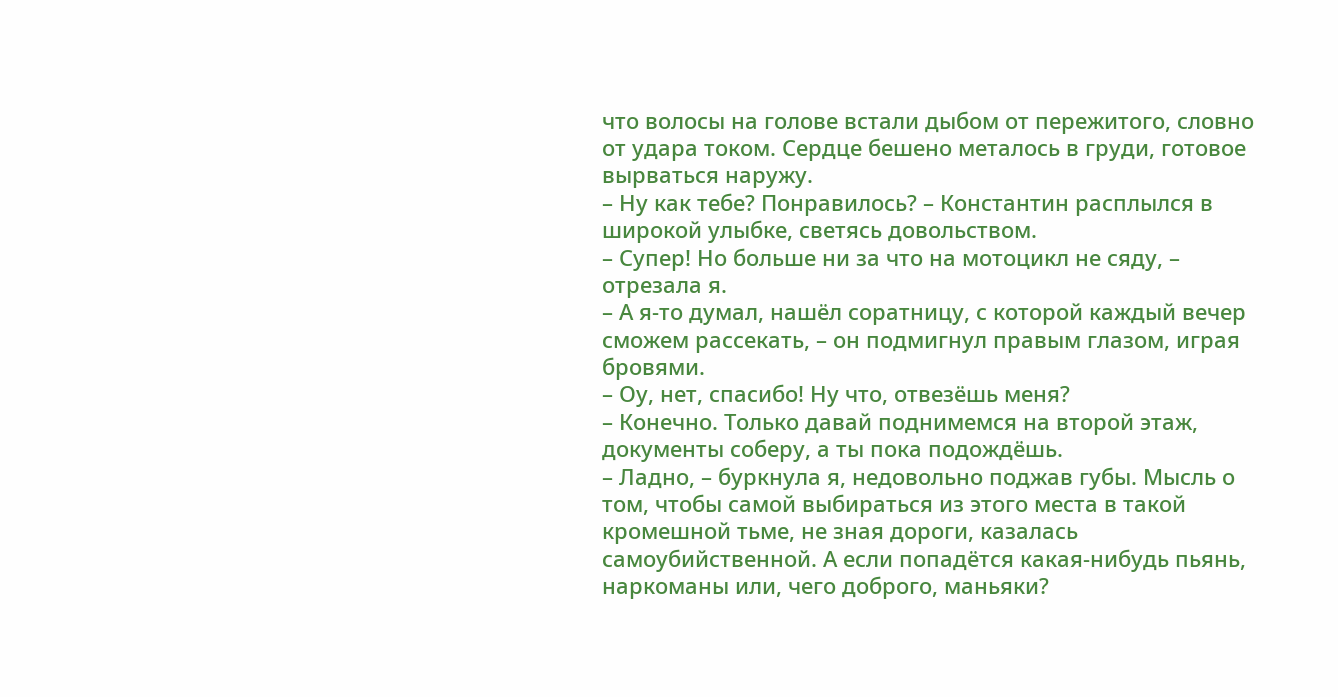что волосы на голове встали дыбом от пережитого, словно от удара током. Сердце бешено металось в груди, готовое вырваться наружу.
– Ну как тебе? Понравилось? – Константин расплылся в широкой улыбке, светясь довольством.
– Супер! Но больше ни за что на мотоцикл не сяду, – отрезала я.
– А я-то думал, нашёл соратницу, с которой каждый вечер сможем рассекать, – он подмигнул правым глазом, играя бровями.
– Оу, нет, спасибо! Ну что, отвезёшь меня?
– Конечно. Только давай поднимемся на второй этаж, документы соберу, а ты пока подождёшь.
– Ладно, – буркнула я, недовольно поджав губы. Мысль о том, чтобы самой выбираться из этого места в такой кромешной тьме, не зная дороги, казалась самоубийственной. А если попадётся какая-нибудь пьянь, наркоманы или, чего доброго, маньяки?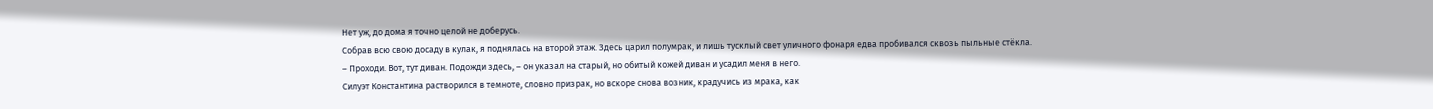Нет уж, до дома я точно целой не доберусь.
Собрав всю свою досаду в кулак, я поднялась на второй этаж. Здесь царил полумрак, и лишь тусклый свет уличного фонаря едва пробивался сквозь пыльные стёкла.
– Проходи. Вот, тут диван. Подожди здесь, – он указал на старый, но обитый кожей диван и усадил меня в него.
Силуэт Константина растворился в темноте, словно призрак, но вскоре снова возник, крадучись из мрака, как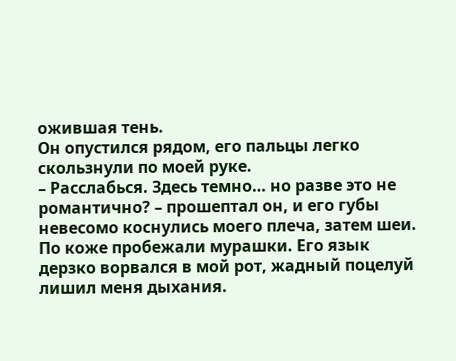ожившая тень.
Он опустился рядом, его пальцы легко скользнули по моей руке.
– Расслабься. Здесь темно… но разве это не романтично? – прошептал он, и его губы невесомо коснулись моего плеча, затем шеи. По коже пробежали мурашки. Его язык дерзко ворвался в мой рот, жадный поцелуй лишил меня дыхания.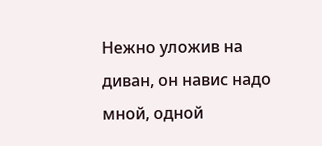Нежно уложив на диван, он навис надо мной, одной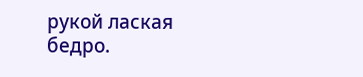рукой лаская бедро.